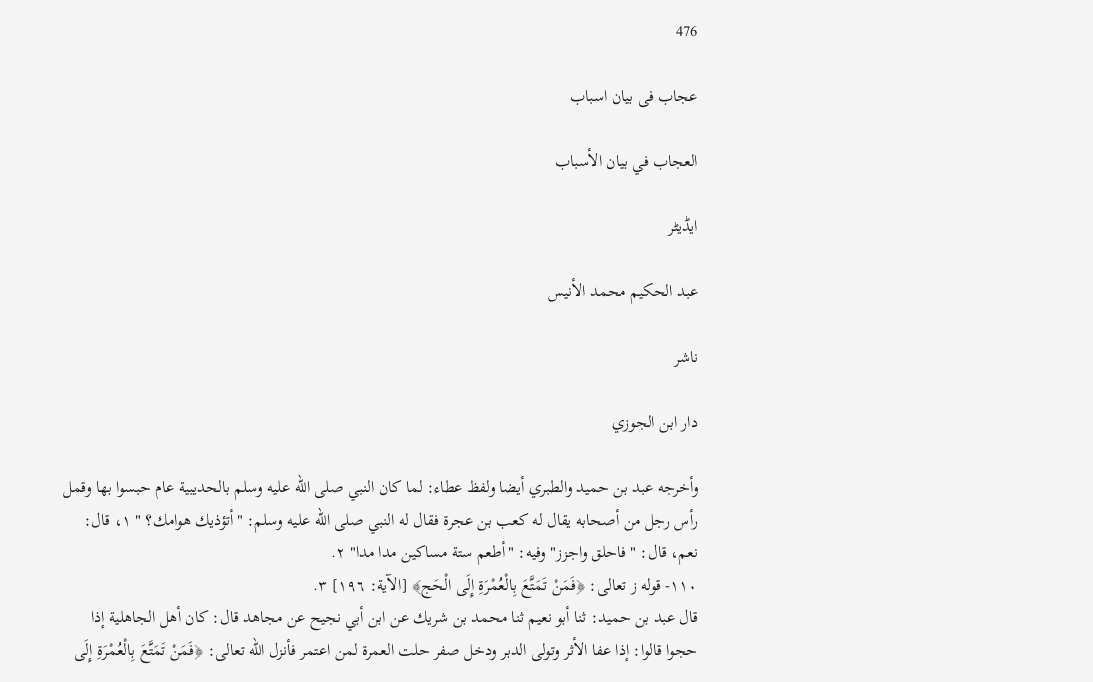476

عجاب فی بیان اسباب

العجاب في بيان الأسباب

ایڈیٹر

عبد الحكيم محمد الأنيس

ناشر

دار ابن الجوزي

وأخرجه عبد بن حميد والطبري أيضا ولفظ عطاء: لما كان النبي صلى الله عليه وسلم بالحديبية عام حبسوا بها وقمل رأس رجل من أصحابه يقال له كعب بن عجرة فقال له النبي صلى الله عليه وسلم: "أتؤذيك هوامك؟ " ١، قال: نعم، قال: "فاحلق واجزز" وفيه: "أطعم ستة مساكين مدا مدا" ٢.
١١٠- قوله ز تعالى: ﴿فَمَنْ تَمَتَّعَ بِالْعُمْرَةِ إِلَى الْحَج﴾ [الآية: ١٩٦] ٣.
قال عبد بن حميد: ثنا أبو نعيم ثنا محمد بن شريك عن ابن أبي نجيح عن مجاهد قال: كان أهل الجاهلية إذا حجوا قالوا: إذا عفا الأثر وتولى الدبر ودخل صفر حلت العمرة لمن اعتمر فأنزل الله تعالى: ﴿فَمَنْ تَمَتَّعَ بِالْعُمْرَةِ إِلَى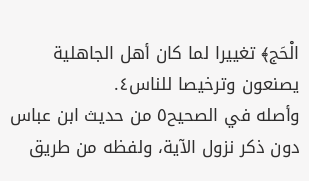الْحَج﴾ تغييرا لما كان أهل الجاهلية يصنعون وترخيصا للناس٤.
وأصله في الصحيح٥ من حديث ابن عباس دون ذكر نزول الآية، ولفظه من طريق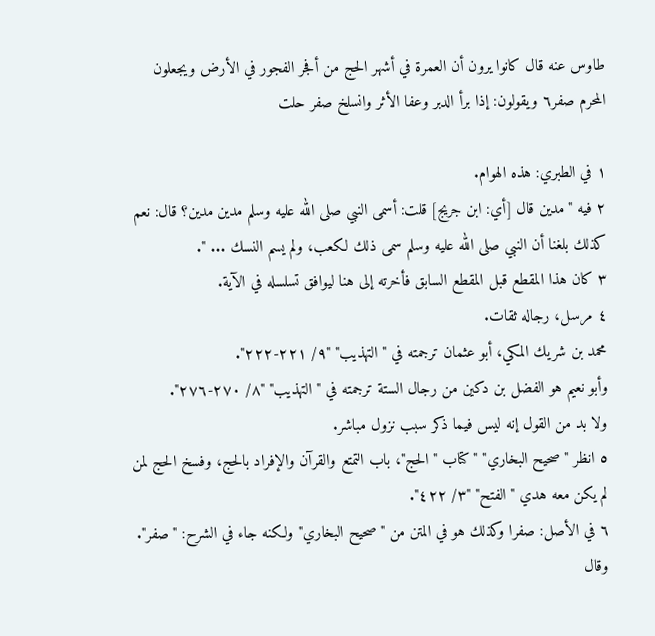طاوس عنه قال كانوا يرون أن العمرة في أشهر الحج من أفجر الفجور في الأرض ويجعلون المحرم صفر٦ ويقولون: إذا برأ الدبر وعفا الأثر وانسلخ صفر حلت

١ في الطبري: هذه الهوام.
٢ فيه "مدين قال [أي: ابن جريج] قلت: أسمى النبي صلى الله عليه وسلم مدين مدين؟ قال: نعم كذلك بلغنا أن النبي صلى الله عليه وسلم سمى ذلك لكعب، ولم يسم النسك ... ".
٣ كان هذا المقطع قبل المقطع السابق فأخرته إلى هنا ليوافق تسلسله في الآية.
٤ مرسل، رجاله ثقات.
محمد بن شريك المكي، أبو عثمان ترجمته في "التهذيب" "٩/ ٢٢١-٢٢٢".
وأبو نعيم هو الفضل بن دكين من رجال الستة ترجمته في "التهذيب" "٨/ ٢٧٠-٢٧٦".
ولا بد من القول إنه ليس فيما ذكر سبب نزول مباشر.
٥ انظر "صحيح البخاري" "كتاب "الحج"، باب التمتع والقرآن والإفراد بالحج، وفسخ الحج لمن لم يكن معه هدي "الفتح" "٣/ ٤٢٢".
٦ في الأصل: صفرا وكذلك هو في المتن من "صحيح البخاري" ولكنه جاء في الشرح: "صفر".
وقال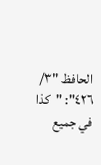الحافظ "٣/ ٤٢٦": "كذا في جميع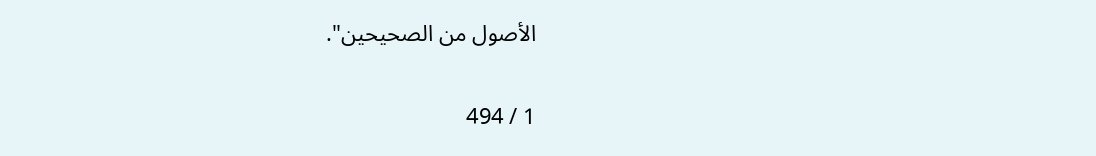الأصول من الصحيحين".

1 / 494